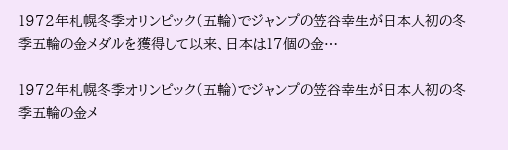1972年札幌冬季オリンピック(五輪)でジャンプの笠谷幸生が日本人初の冬季五輪の金メダルを獲得して以来、日本は17個の金…

1972年札幌冬季オリンピック(五輪)でジャンプの笠谷幸生が日本人初の冬季五輪の金メ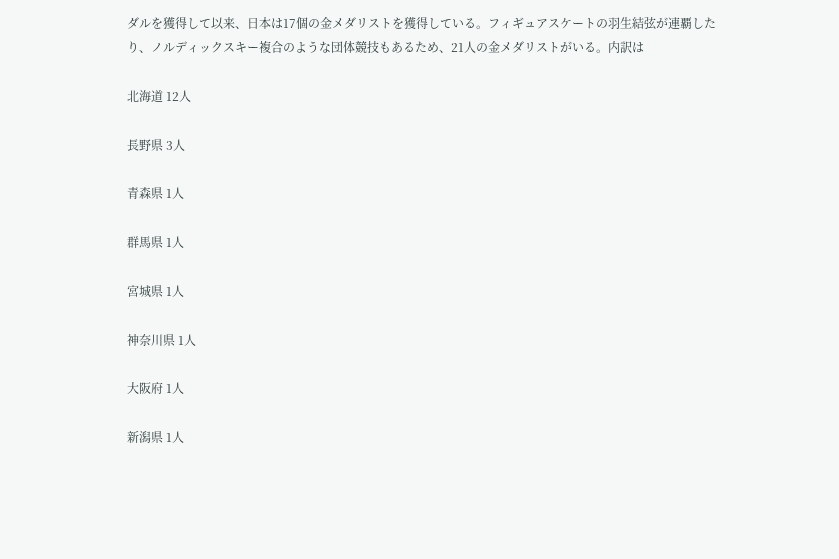ダルを獲得して以来、日本は17個の金メダリストを獲得している。フィギュアスケートの羽生結弦が連覇したり、ノルディックスキー複合のような団体競技もあるため、21人の金メダリストがいる。内訳は

北海道 12人

長野県 3人

青森県 1人

群馬県 1人

宮城県 1人

神奈川県 1人

大阪府 1人

新潟県 1人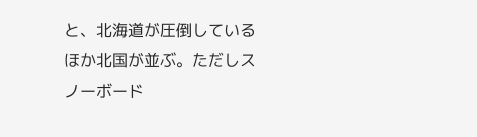と、北海道が圧倒しているほか北国が並ぶ。ただしスノーボード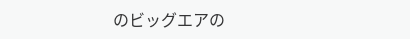のビッグエアの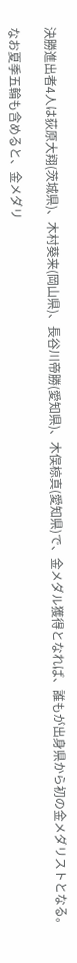決勝進出者4人は荻原大翔(茨城県)、木村葵来(岡山県)、長谷川帝勝(愛知県)、木俣椋真(愛知県)で、金メダル獲得となれば、誰もが出身県から初の金メダリストとなる。

なお夏季五輪も含めると、金メダリ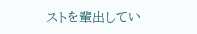ストを輩出してい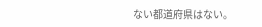ない都道府県はない。